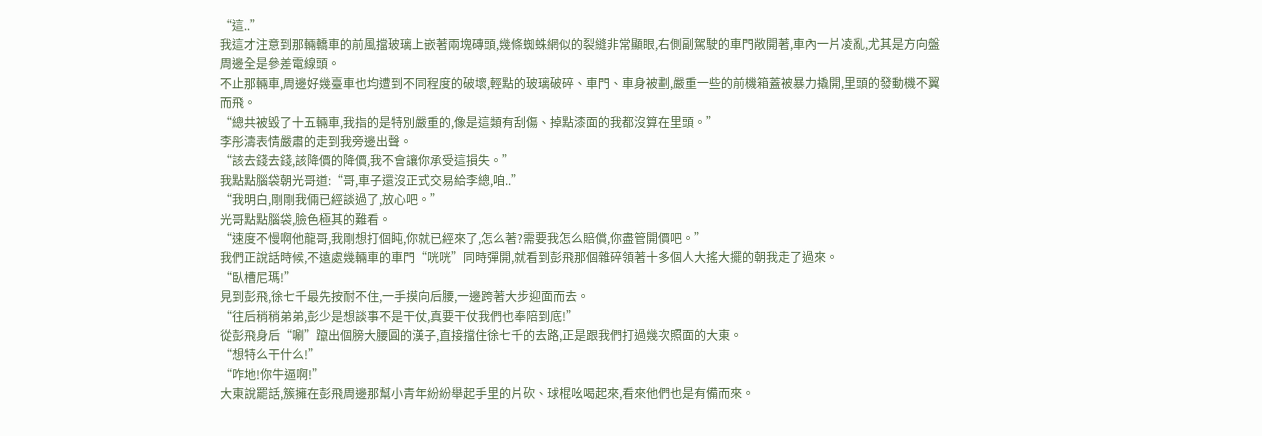“這..”
我這才注意到那輛轎車的前風擋玻璃上嵌著兩塊磚頭,幾條蜘蛛網似的裂縫非常顯眼,右側副駕駛的車門敞開著,車內一片凌亂,尤其是方向盤周邊全是參差電線頭。
不止那輛車,周邊好幾臺車也均遭到不同程度的破壞,輕點的玻璃破碎、車門、車身被劃,嚴重一些的前機箱蓋被暴力撬開,里頭的發動機不翼而飛。
“總共被毀了十五輛車,我指的是特別嚴重的,像是這類有刮傷、掉點漆面的我都沒算在里頭。”
李彤濤表情嚴肅的走到我旁邊出聲。
“該去錢去錢,該降價的降價,我不會讓你承受這損失。”
我點點腦袋朝光哥道:“哥,車子還沒正式交易給李總,咱..”
“我明白,剛剛我倆已經談過了,放心吧。”
光哥點點腦袋,臉色極其的難看。
“速度不慢啊他龍哥,我剛想打個盹,你就已經來了,怎么著?需要我怎么賠償,你盡管開價吧。”
我們正說話時候,不遠處幾輛車的車門“咣咣”同時彈開,就看到彭飛那個雜碎領著十多個人大搖大擺的朝我走了過來。
“臥槽尼瑪!”
見到彭飛,徐七千最先按耐不住,一手摸向后腰,一邊跨著大步迎面而去。
“往后稍稍弟弟,彭少是想談事不是干仗,真要干仗我們也奉陪到底!”
從彭飛身后“唰”躥出個膀大腰圓的漢子,直接擋住徐七千的去路,正是跟我們打過幾次照面的大東。
“想特么干什么!”
“咋地!你牛逼啊!”
大東說罷話,簇擁在彭飛周邊那幫小青年紛紛舉起手里的片砍、球棍吆喝起來,看來他們也是有備而來。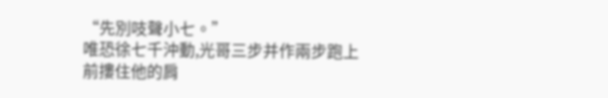“先別吱聲小七。”
唯恐徐七千沖動,光哥三步并作兩步跑上前摟住他的肩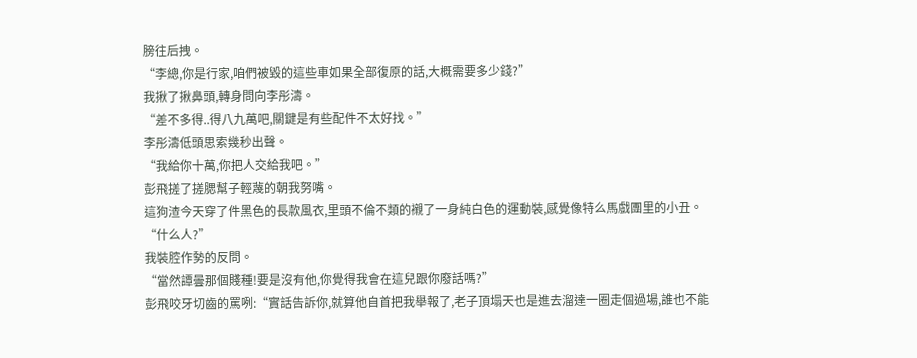膀往后拽。
“李總,你是行家,咱們被毀的這些車如果全部復原的話,大概需要多少錢?”
我揪了揪鼻頭,轉身問向李彤濤。
“差不多得..得八九萬吧,關鍵是有些配件不太好找。”
李彤濤低頭思索幾秒出聲。
“我給你十萬,你把人交給我吧。”
彭飛搓了搓腮幫子輕蔑的朝我努嘴。
這狗渣今天穿了件黑色的長款風衣,里頭不倫不類的襯了一身純白色的運動裝,感覺像特么馬戲團里的小丑。
“什么人?”
我裝腔作勢的反問。
“當然譚曇那個賤種!要是沒有他,你覺得我會在這兒跟你廢話嗎?”
彭飛咬牙切齒的罵咧:“實話告訴你,就算他自首把我舉報了,老子頂塌天也是進去溜達一圈走個過場,誰也不能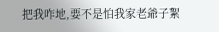把我咋地,要不是怕我家老爺子絮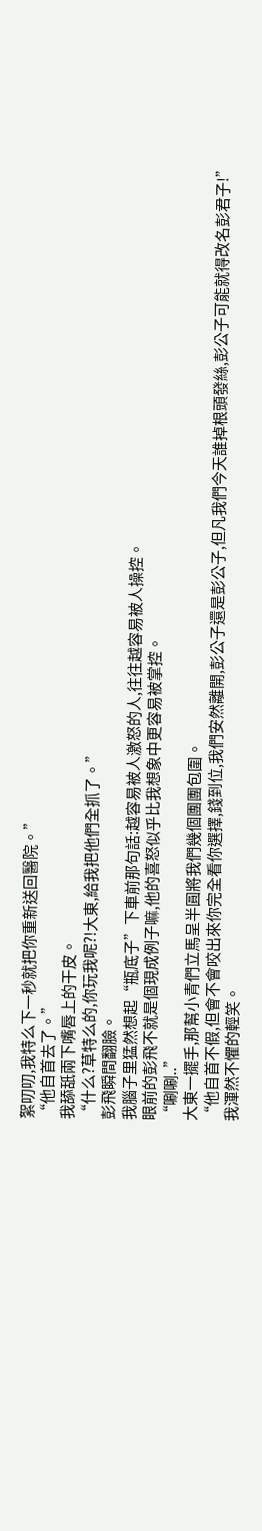絮叨叨,我特么下一秒就把你重新送回醫院。”
“他自首去了。”
我舔舐兩下嘴唇上的干皮。
“什么?草特么的,你玩我呢?!大東,給我把他們全抓了。”
彭飛瞬間翻臉。
我腦子里猛然想起“瓶底子”下車前那句話:越容易被人激怒的人,往往越容易被人操控。
眼前的彭飛不就是個現成例子嘛,他的喜怒似乎比我想象中更容易被掌控。
“唰唰..”
大東一擺手,那幫小青們立馬呈半圓將我們幾個團團包圍。
“他自首不假,但會不會咬出來你完全看你選擇,錢到位,我們安然離開,彭公子還是彭公子,但凡我們今天誰掉根頭發絲,彭公子可能就得改名彭君子!”
我渾然不懼的輕笑。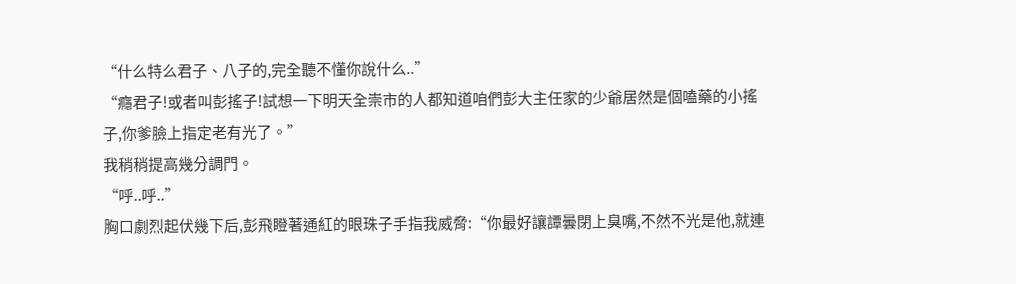“什么特么君子、八子的,完全聽不懂你說什么..”
“癮君子!或者叫彭搖子!試想一下明天全崇市的人都知道咱們彭大主任家的少爺居然是個嗑藥的小搖子,你爹臉上指定老有光了。”
我稍稍提高幾分調門。
“呼..呼..”
胸口劇烈起伏幾下后,彭飛瞪著通紅的眼珠子手指我威脅:“你最好讓譚曇閉上臭嘴,不然不光是他,就連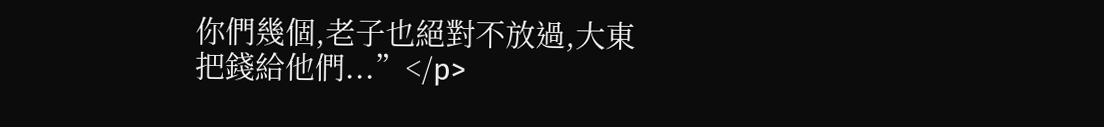你們幾個,老子也絕對不放過,大東把錢給他們...”</p>